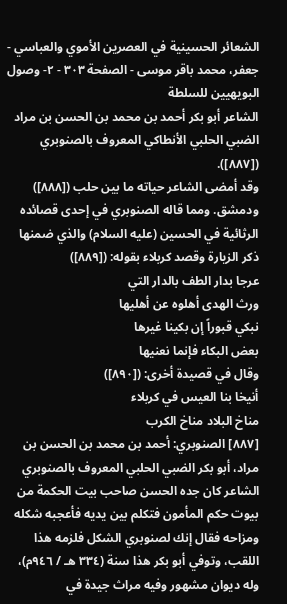الشعائر الحسينية في العصرين الأموي والعباسي - جعفر، محمد باقر موسى - الصفحة ٣٠٣ - ٢- وصول البويهيين للسلطة
الشاعر أبو بكر أحمد بن محمد بن الحسن بن مراد الضبي الحلبي الأنطاكي المعروف بالصنوبري ([٨٨٧]).
وقد أمضى الشاعر حياته ما بين حلب ([٨٨٨]) ودمشق. ومما قاله الصنوبري في إحدى قصائده الرثائية في الحسين (عليه السلام) والذي ضمنها ذكر الزيارة وقصد كربلاء بقوله: ([٨٨٩])
عرجا بدار الطف بالدار التي
ورث الهدى أهلوه عن أهليها
نبكي قبوراً إن بكينا غيرها
بعض البكاء فإنما نعنيها
وقال في قصيدة أخرى: ([٨٩٠])
أنيخا بنا العيس في كربلاء
مناخ البلاد مناخ الكرب
[٨٨٧] الصنوبري: أحمد بن محمد بن الحسن بن مراد، أبو بكر الضبي الحلبي المعروف بالصنوبري الشاعر كان جده الحسن صاحب بيت الحكمة من بيوت حكم المأمون فتكلم بين يديه فأعجبه شكله ومزاحه فقال إنك لصنوبري الشكل فلزمه هذا اللقب، وتوفي أبو بكر هذا سنة (٣٣٤ هـ / ٩٤٦م)، وله ديوان مشهور وفيه مراث جيدة في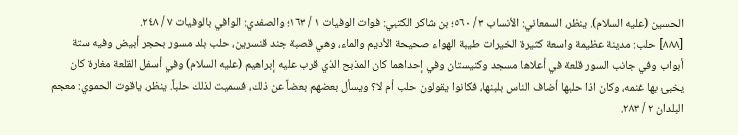الحسين (عليه السلام). ينظر، السمعاني: الأنساب ٣ / ٥٦٠؛ بن شاكر الكتبي: فوات الوفيات ١ / ١٦٣؛ والصفدي: الوافي بالوفيات ٧ / ٢٤٨.
[٨٨٨] حلب: مدينة عظيمة واسعة كثيرة الخيرات طيبة الهواء صحيحة الأديم والماء، وهي قصبة جند قنسرين، حلب بلد مسور بحجر أبيض وفيه ستة أبواب وفي جانب السور قلعة في أعلاها مسجد وكنيستان وفي إحداهما كان المذبح الذي قرب عليه إبراهيم (عليه السلام) وفي أسفل القلعة مغارة كان يخبئ بها غنمه، وكان اذا حلبها أضاف الناس بلبنها، فكانوا يقولون حلب أم لا؟ ويسأل بعضهم بعضاً عن ذلك، فسميت لذلك حلباً. ينظر، ياقوت الحموي: معجم البلدان ٢ / ٢٨٣.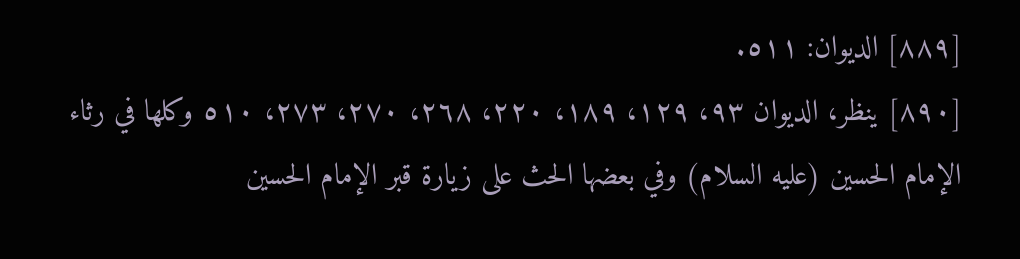[٨٨٩] الديوان: ٥١١.
[٨٩٠] ينظر، الديوان ٩٣، ١٢٩، ١٨٩، ٢٢٠، ٢٦٨، ٢٧٠، ٢٧٣، ٥١٠ وكلها في رثاء الإمام الحسين (عليه السلام) وفي بعضها الحث على زيارة قبر الإمام الحسين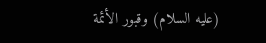(عليه السلام) وقبور الأئمة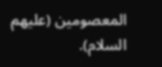المعصومين (عليهم السلام).